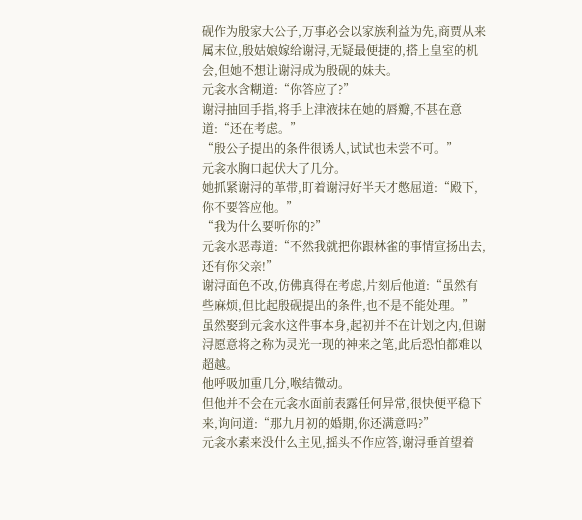砚作为殷家大公子,万事必会以家族利益为先,商贾从来属末位,殷姑娘嫁给谢浔,无疑最便捷的,搭上皇室的机会,但她不想让谢浔成为殷砚的妹夫。
元衾水含糊道:“你答应了?”
谢浔抽回手指,将手上津液抹在她的唇瓣,不甚在意道:“还在考虑。”
“殷公子提出的条件很诱人,试试也未尝不可。”
元衾水胸口起伏大了几分。
她抓紧谢浔的革带,盯着谢浔好半天才憋屈道:“殿下,你不要答应他。”
“我为什么要听你的?”
元衾水恶毒道:“不然我就把你跟林雀的事情宣扬出去,还有你父亲!”
谢浔面色不改,仿佛真得在考虑,片刻后他道:“虽然有些麻烦,但比起殷砚提出的条件,也不是不能处理。”
虽然娶到元衾水这件事本身,起初并不在计划之内,但谢浔愿意将之称为灵光一现的神来之笔,此后恐怕都难以超越。
他呼吸加重几分,喉结微动。
但他并不会在元衾水面前表露任何异常,很快便平稳下来,询问道:“那九月初的婚期,你还满意吗?”
元衾水素来没什么主见,摇头不作应答,谢浔垂首望着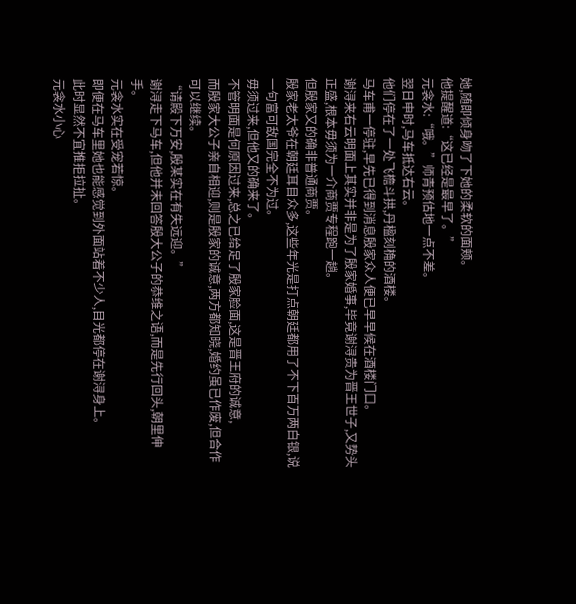她,随即倾身吻了下她的柔软的面颊。
他提醒道:“这已经是最早了。”
元衾水:“哦。”师青预估地一点不差。
翌日申时,马车抵达右云。
他们停在了一处飞檐斗拱,丹楹刻桷的酒楼。
马车甫一停驻,早先已得到消息殷家众人便已早早候在酒楼门口。
谢浔来右云明面上其实并非是为了殷家婚事,毕竟谢浔贵为晋王世子,又势头正盛,根本毋须为一介商贾专程跑一趟。
但殷家又的确非普通商贾。
殷家老太爷在朝廷耳目众多,这些年光是打点朝廷都用了不下百万两白银,说一句富可敌国完全不为过。
毋须过来,但他又的确来了。
不管明面是何原因过来,总之已给足了殷家脸面,这是晋王府的诚意,
而殷家大公子亲自相迎,则是殷家的诚意,两方都知晓,婚约虽已作废,但合作可以继续。
“请殿下万安,殷某实在有失远迎。”
谢浔走下马车,但他并未回答殷大公子的恭维之语,而是先行回头,朝里伸手。
元衾水实在受宠若惊。
即便在马车里她也能感觉到外面站着不少人,目光都停在谢浔身上。
此时显然不宜推拒拉扯。
元衾水小心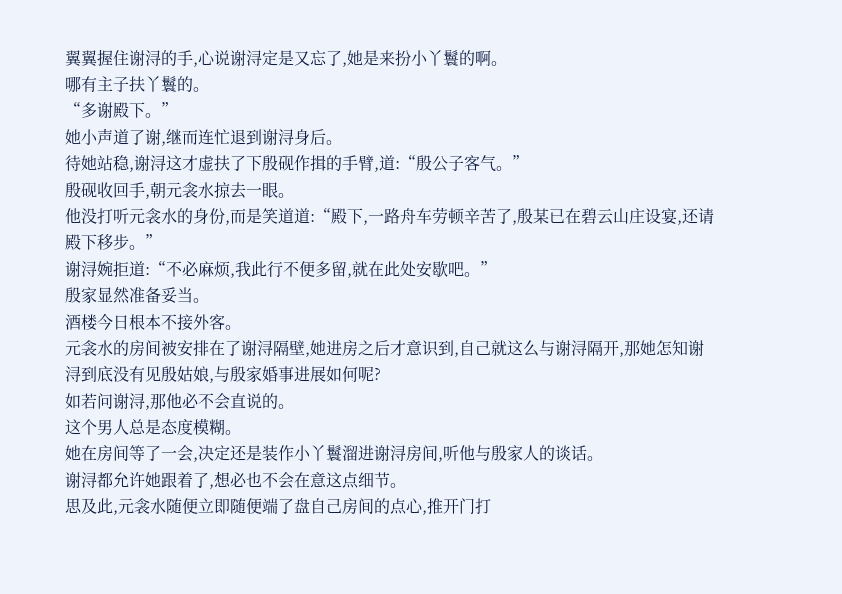翼翼握住谢浔的手,心说谢浔定是又忘了,她是来扮小丫鬟的啊。
哪有主子扶丫鬟的。
“多谢殿下。”
她小声道了谢,继而连忙退到谢浔身后。
待她站稳,谢浔这才虚扶了下殷砚作揖的手臂,道:“殷公子客气。”
殷砚收回手,朝元衾水掠去一眼。
他没打听元衾水的身份,而是笑道道:“殿下,一路舟车劳顿辛苦了,殷某已在碧云山庄设宴,还请殿下移步。”
谢浔婉拒道:“不必麻烦,我此行不便多留,就在此处安歇吧。”
殷家显然准备妥当。
酒楼今日根本不接外客。
元衾水的房间被安排在了谢浔隔壁,她进房之后才意识到,自己就这么与谢浔隔开,那她怎知谢浔到底没有见殷姑娘,与殷家婚事进展如何呢?
如若问谢浔,那他必不会直说的。
这个男人总是态度模糊。
她在房间等了一会,决定还是装作小丫鬟溜进谢浔房间,听他与殷家人的谈话。
谢浔都允许她跟着了,想必也不会在意这点细节。
思及此,元衾水随便立即随便端了盘自己房间的点心,推开门打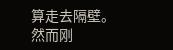算走去隔壁。
然而刚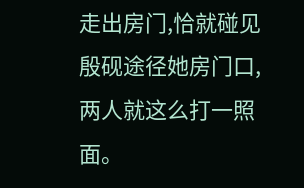走出房门,恰就碰见殷砚途径她房门口,两人就这么打一照面。